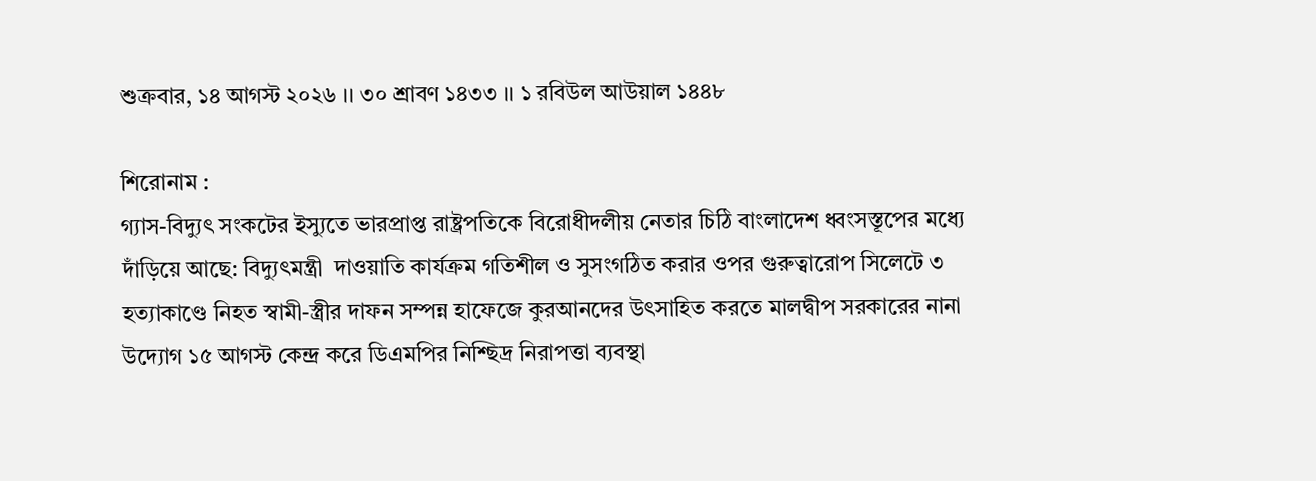শুক্রবার, ১৪ আগস্ট ২০২৬ ।। ৩০ শ্রাবণ ১৪৩৩ ।। ১ রবিউল আউয়াল ১৪৪৮

শিরোনাম :
গ্যাস-বিদ্যুৎ সংকটের ইস্যুতে ভারপ্রাপ্ত রাষ্ট্রপতিকে বিরোধীদলীয় নেতার চিঠি বাংলাদেশ ধ্বংসস্তূপের মধ্যে দাঁড়িয়ে আছে: বিদ্যুৎমন্ত্রী  দাওয়াতি কার্যক্রম গতিশীল ও সুসংগঠিত করার ওপর গুরুত্বারোপ সিলেটে ৩ হত্যাকাণ্ডে নিহত স্বামী-স্ত্রীর দাফন সম্পন্ন হাফেজে কুরআনদের উৎসাহিত করতে মালদ্বীপ সরকারের নানা উদ্যোগ ১৫ আগস্ট কেন্দ্র করে ডিএমপির নিশ্ছিদ্র নিরাপত্তা ব্যবস্থা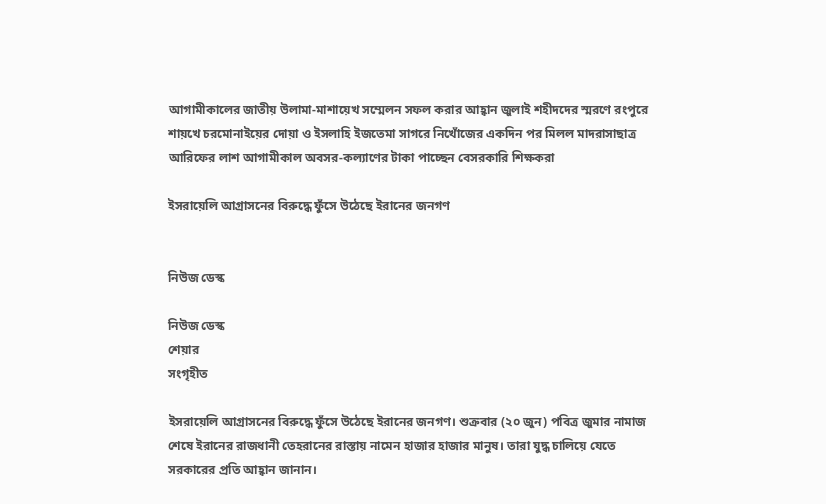আগামীকালের জাতীয় উলামা-মাশায়েখ সম্মেলন সফল করার আহ্বান জুলাই শহীদদের স্মরণে রংপুরে শায়খে চরমোনাইয়ের দোয়া ও ইসলাহি ইজতেমা সাগরে নিখোঁজের একদিন পর মিলল মাদরাসাছাত্র আরিফের লাশ আগামীকাল অবসর-কল্যাণের টাকা পাচ্ছেন বেসরকারি শিক্ষকরা

ইসরায়েলি আগ্রাসনের বিরুদ্ধে ফুঁসে উঠেছে ইরানের জনগণ


নিউজ ডেস্ক

নিউজ ডেস্ক
শেয়ার
সংগৃহীত

ইসরায়েলি আগ্রাসনের বিরুদ্ধে ফুঁসে উঠেছে ইরানের জনগণ। শুক্রবার (২০ জুন) পবিত্র জুমার নামাজ শেষে ইরানের রাজধানী তেহরানের রাস্তায় নামেন হাজার হাজার মানুষ। তারা যুদ্ধ চালিয়ে যেতে সরকারের প্রতি আহ্বান জানান।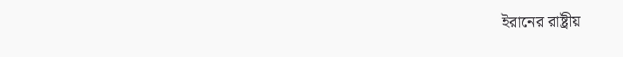ইরানের রাষ্ট্রীয়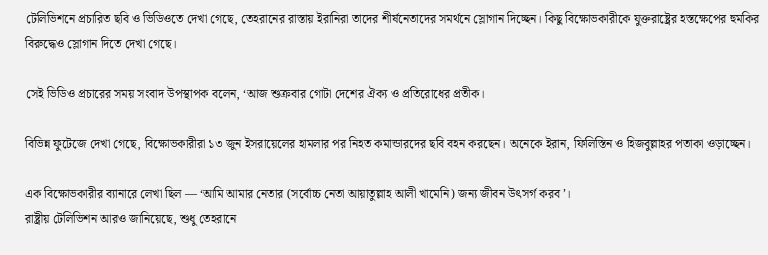টেলিভিশনে প্রচারিত ছবি ও ভিডিওতে দেখা গেছে, তেহরানের রাস্তায় ইরানিরা তাদের শীর্ষনেতাদের সমর্থনে স্লোগান দিচ্ছেন। কিছু বিক্ষোভকারীকে যুক্তরাষ্ট্রের হস্তক্ষেপের হুমকির বিরুদ্ধেও স্লোগান দিতে দেখা গেছে।

সেই ভিডিও প্রচারের সময় সংবাদ উপস্থাপক বলেন, ‘আজ শুক্রবার গোটা দেশের ঐক্য ও প্রতিরোধের প্রতীক।

বিভিন্ন ফুটেজে দেখা গেছে, বিক্ষোভকারীরা ১৩ জুন ইসরায়েলের হামলার পর নিহত কমান্ডারদের ছবি বহন করছেন। অনেকে ইরান, ফিলিস্তিন ও হিজবুল্লাহর পতাকা ওড়াচ্ছেন।

এক বিক্ষোভকারীর ব্যানারে লেখা ছিল — ‘আমি আমার নেতার (সর্বোচ্চ নেতা আয়াতুল্লাহ আলী খামেনি) জন্য জীবন উৎসর্গ করব’।
রাষ্ট্রীয় টেলিভিশন আরও জানিয়েছে, শুধু তেহরানে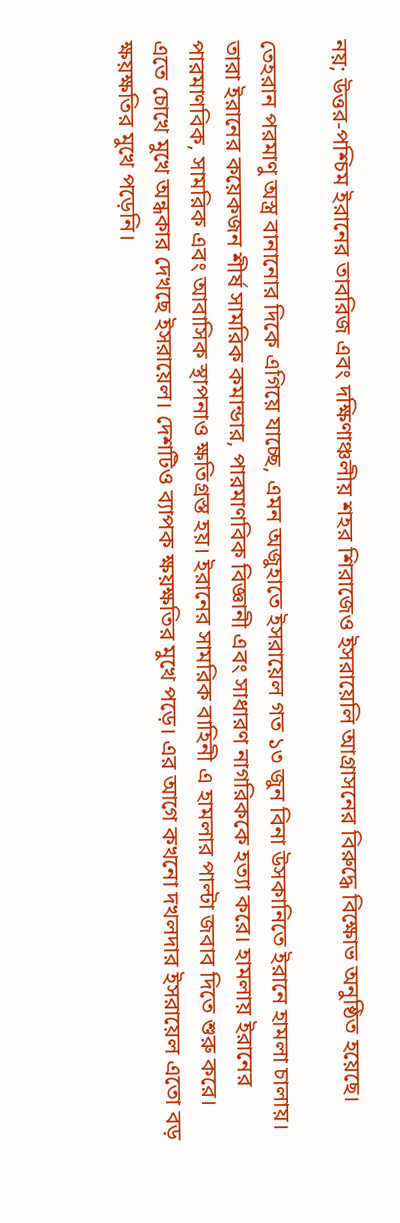নয়; উত্তর-পশ্চিম ইরানের তাবরিজ এবং দক্ষিণাঞ্চলীয় শহর শিরাজেও ইসরায়েলি আগ্রাসনের বিরুদ্ধে বিক্ষোভ অনুষ্ঠিত হয়েছে।

তেহরান পরমাণু অস্ত্র বানানোর দিকে এগিয়ে যাচ্ছে, এমন অজুহাতে ইসরায়েল গত ১৩ জুন বিনা উসকানিতে ইরানে হামলা চালায়। তারা ইরানের কয়েকজন শীর্ষ সামরিক কমান্ডার, পারমাণবিক বিজ্ঞানী এবং সাধারণ নাগরিককে হত্যা করে। হামলায় ইরানের পারমাণবিক, সামরিক এবং আবাসিক স্থাপনাও ক্ষতিগ্রস্ত হয়। ইরানের সামরিক বাহিনী এ হামলার পাল্টা জবাব দিতে শুরু করে। এতে চোখে মুখে অন্ধকার দেখছে ইসরায়েল। দেশটিও ব্যাপক ক্ষয়ক্ষতির মুখে পড়ে। এর আগে কখনো দখলদার ইসরায়েল এতো বড় ক্ষয়ক্ষতির মুখে পড়েনি।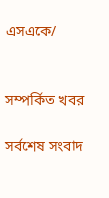এসএকে/


সম্পর্কিত খবর

সর্বশেষ সংবাদ